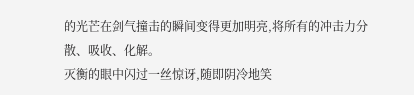的光芒在剑气撞击的瞬间变得更加明亮,将所有的冲击力分散、吸收、化解。
灭衡的眼中闪过一丝惊讶,随即阴冷地笑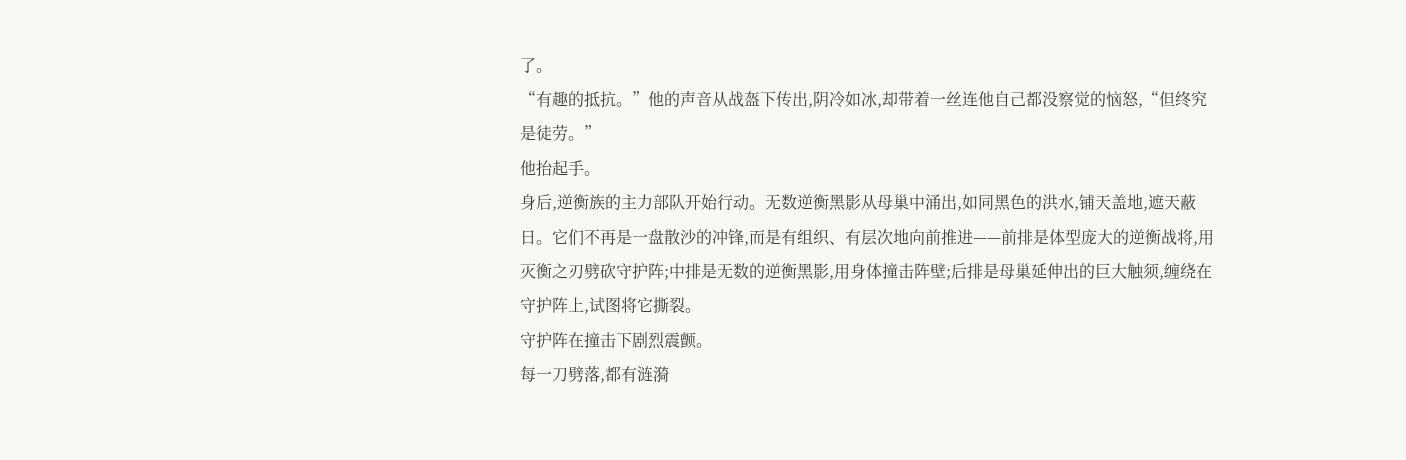了。
“有趣的抵抗。”他的声音从战盔下传出,阴冷如冰,却带着一丝连他自己都没察觉的恼怒,“但终究是徒劳。”
他抬起手。
身后,逆衡族的主力部队开始行动。无数逆衡黑影从母巢中涌出,如同黑色的洪水,铺天盖地,遮天蔽日。它们不再是一盘散沙的冲锋,而是有组织、有层次地向前推进——前排是体型庞大的逆衡战将,用灭衡之刃劈砍守护阵;中排是无数的逆衡黑影,用身体撞击阵壁;后排是母巢延伸出的巨大触须,缠绕在守护阵上,试图将它撕裂。
守护阵在撞击下剧烈震颤。
每一刀劈落,都有涟漪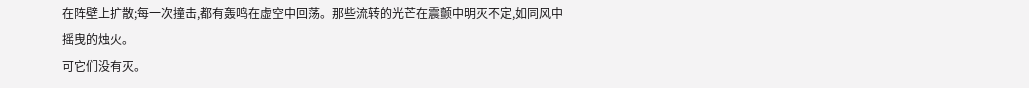在阵壁上扩散;每一次撞击,都有轰鸣在虚空中回荡。那些流转的光芒在震颤中明灭不定,如同风中摇曳的烛火。
可它们没有灭。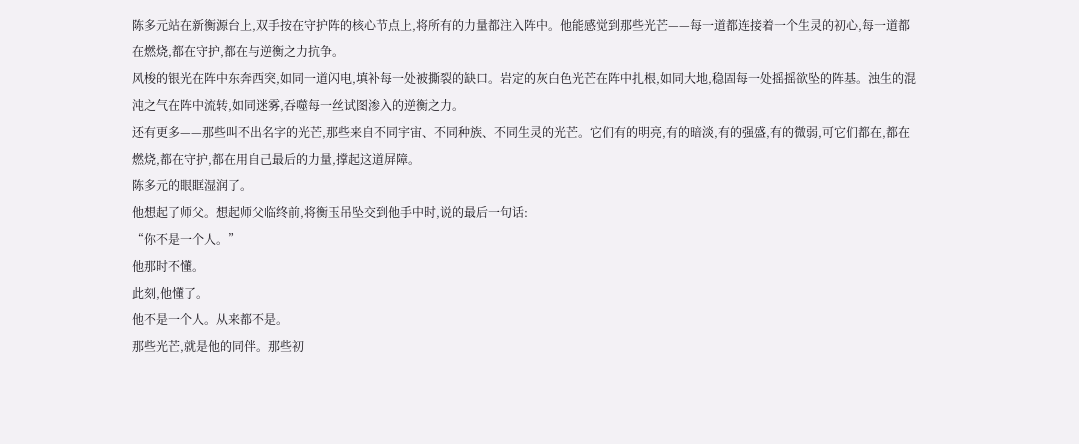陈多元站在新衡源台上,双手按在守护阵的核心节点上,将所有的力量都注入阵中。他能感觉到那些光芒——每一道都连接着一个生灵的初心,每一道都在燃烧,都在守护,都在与逆衡之力抗争。
风梭的银光在阵中东奔西突,如同一道闪电,填补每一处被撕裂的缺口。岩定的灰白色光芒在阵中扎根,如同大地,稳固每一处摇摇欲坠的阵基。浊生的混沌之气在阵中流转,如同迷雾,吞噬每一丝试图渗入的逆衡之力。
还有更多——那些叫不出名字的光芒,那些来自不同宇宙、不同种族、不同生灵的光芒。它们有的明亮,有的暗淡,有的强盛,有的微弱,可它们都在,都在燃烧,都在守护,都在用自己最后的力量,撑起这道屏障。
陈多元的眼眶湿润了。
他想起了师父。想起师父临终前,将衡玉吊坠交到他手中时,说的最后一句话:
“你不是一个人。”
他那时不懂。
此刻,他懂了。
他不是一个人。从来都不是。
那些光芒,就是他的同伴。那些初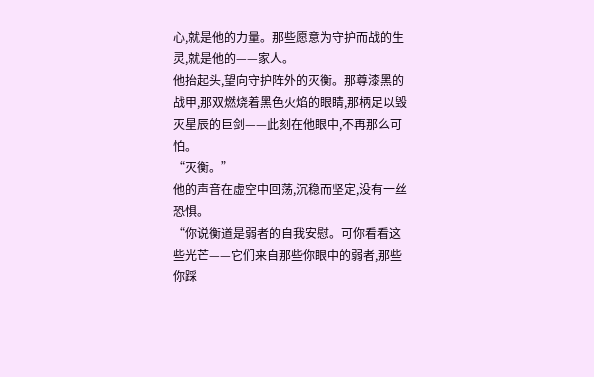心,就是他的力量。那些愿意为守护而战的生灵,就是他的——家人。
他抬起头,望向守护阵外的灭衡。那尊漆黑的战甲,那双燃烧着黑色火焰的眼睛,那柄足以毁灭星辰的巨剑——此刻在他眼中,不再那么可怕。
“灭衡。”
他的声音在虚空中回荡,沉稳而坚定,没有一丝恐惧。
“你说衡道是弱者的自我安慰。可你看看这些光芒——它们来自那些你眼中的弱者,那些你踩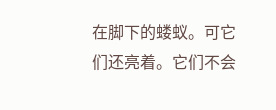在脚下的蝼蚁。可它们还亮着。它们不会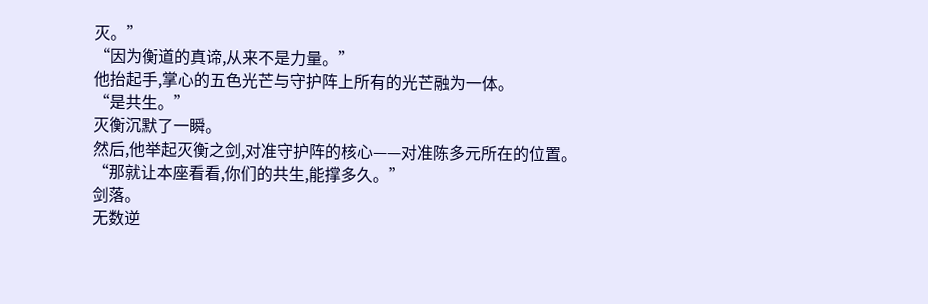灭。”
“因为衡道的真谛,从来不是力量。”
他抬起手,掌心的五色光芒与守护阵上所有的光芒融为一体。
“是共生。”
灭衡沉默了一瞬。
然后,他举起灭衡之剑,对准守护阵的核心——对准陈多元所在的位置。
“那就让本座看看,你们的共生,能撑多久。”
剑落。
无数逆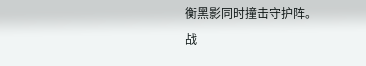衡黑影同时撞击守护阵。
战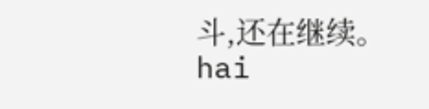斗,还在继续。
hai